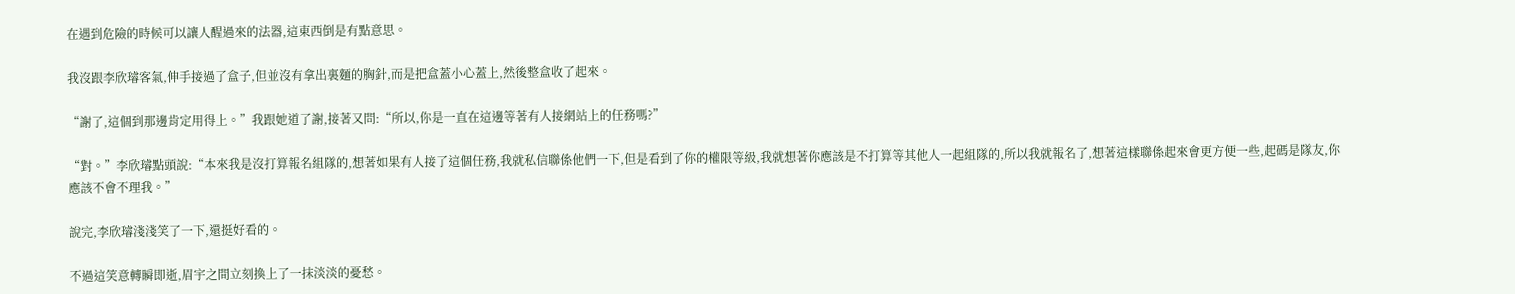在遇到危險的時候可以讓人醒過來的法器,這東西倒是有點意思。

我沒跟李欣璿客氣,伸手接過了盒子,但並沒有拿出裏麵的胸針,而是把盒蓋小心蓋上,然後整盒收了起來。

“謝了,這個到那邊肯定用得上。”我跟她道了謝,接著又問:“所以,你是一直在這邊等著有人接網站上的任務嗎?”

“對。”李欣璿點頭說:“本來我是沒打算報名組隊的,想著如果有人接了這個任務,我就私信聯係他們一下,但是看到了你的權限等級,我就想著你應該是不打算等其他人一起組隊的,所以我就報名了,想著這樣聯係起來會更方便一些,起碼是隊友,你應該不會不理我。”

說完,李欣璿淺淺笑了一下,還挺好看的。

不過這笑意轉瞬即逝,眉宇之間立刻換上了一抹淡淡的憂愁。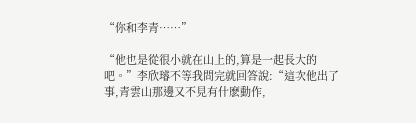“你和李青……”

“他也是從很小就在山上的,算是一起長大的吧。”李欣璿不等我問完就回答說:“這次他出了事,青雲山那邊又不見有什麽動作,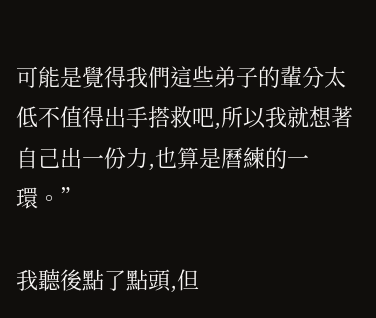可能是覺得我們這些弟子的輩分太低不值得出手搭救吧,所以我就想著自己出一份力,也算是曆練的一環。”

我聽後點了點頭,但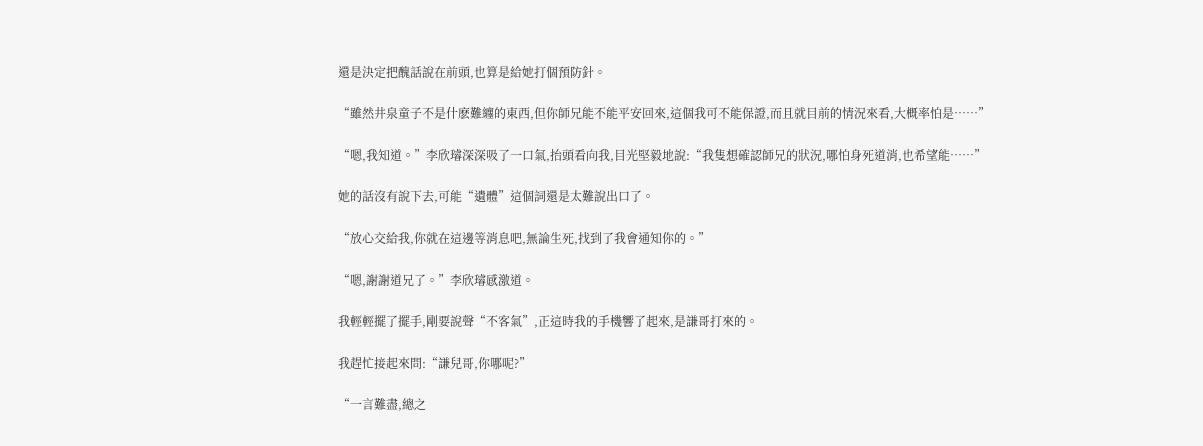還是決定把醜話說在前頭,也算是給她打個預防針。

“雖然井泉童子不是什麽難纏的東西,但你師兄能不能平安回來,這個我可不能保證,而且就目前的情況來看,大概率怕是……”

“嗯,我知道。”李欣璿深深吸了一口氣,抬頭看向我,目光堅毅地說:“我隻想確認師兄的狀況,哪怕身死道消,也希望能……”

她的話沒有說下去,可能“遺體”這個詞還是太難說出口了。

“放心交給我,你就在這邊等消息吧,無論生死,找到了我會通知你的。”

“嗯,謝謝道兄了。”李欣璿感激道。

我輕輕擺了擺手,剛要說聲“不客氣”,正這時我的手機響了起來,是謙哥打來的。

我趕忙接起來問:“謙兒哥,你哪呢?”

“一言難盡,總之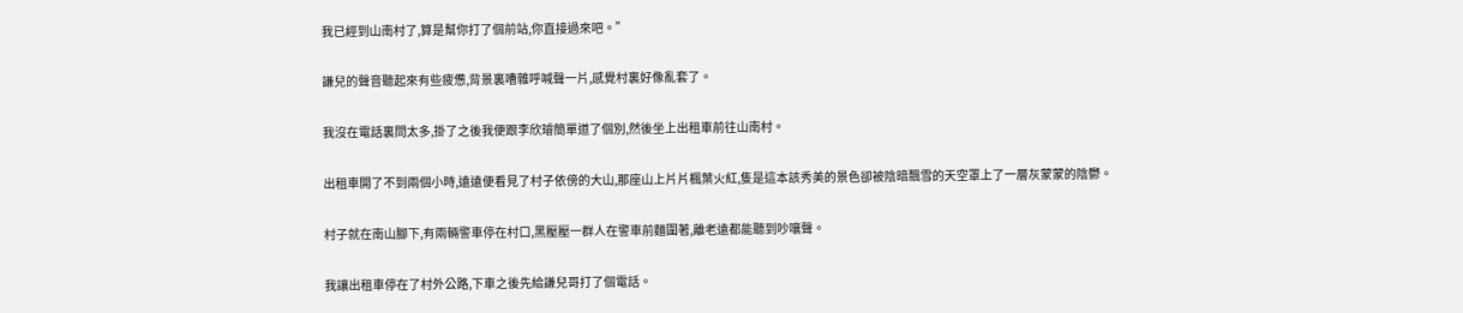我已經到山南村了,算是幫你打了個前站,你直接過來吧。”

謙兒的聲音聽起來有些疲憊,背景裏嘈雜呼喊聲一片,感覺村裏好像亂套了。

我沒在電話裏問太多,掛了之後我便跟李欣璿簡單道了個別,然後坐上出租車前往山南村。

出租車開了不到兩個小時,遠遠便看見了村子依傍的大山,那座山上片片楓葉火紅,隻是這本該秀美的景色卻被陰暗飄雪的天空罩上了一層灰蒙蒙的陰鬱。

村子就在南山腳下,有兩輛警車停在村口,黑壓壓一群人在警車前麵圍著,離老遠都能聽到吵嚷聲。

我讓出租車停在了村外公路,下車之後先給謙兒哥打了個電話。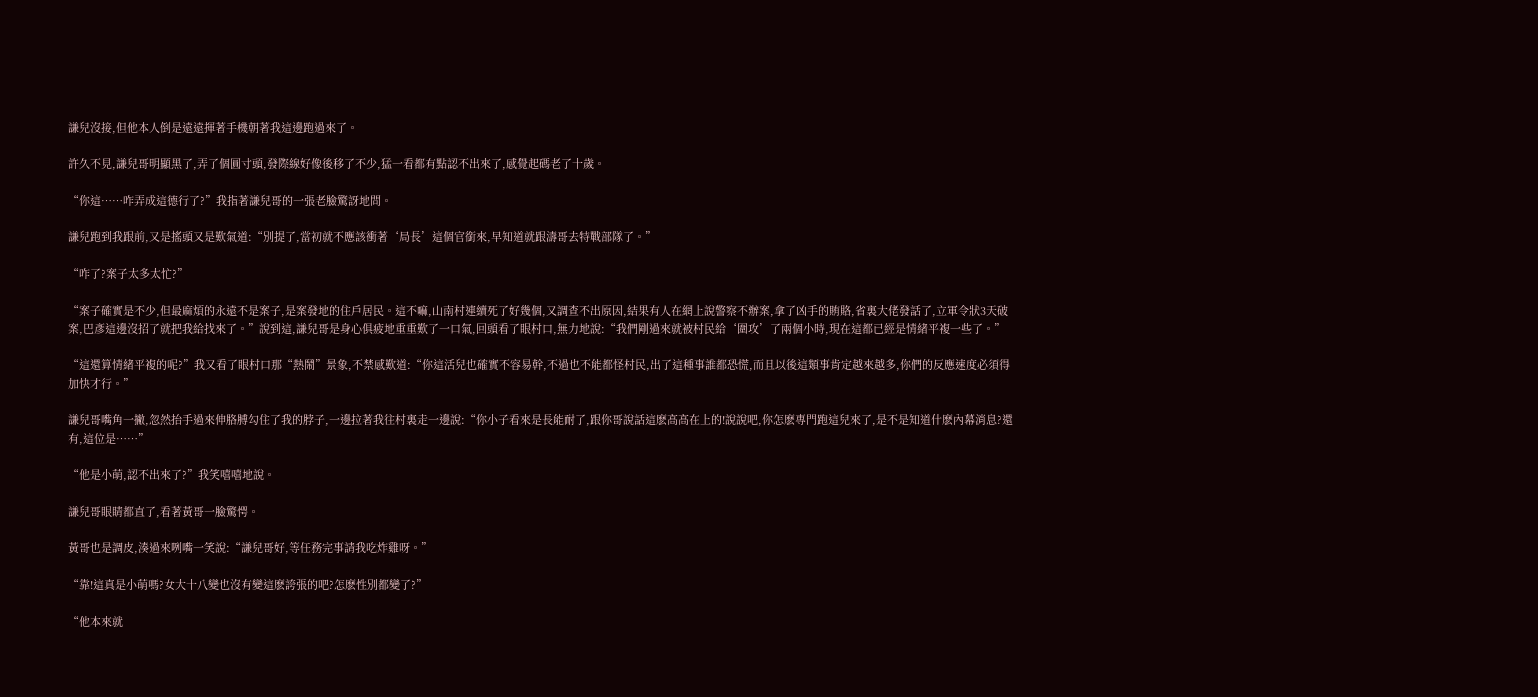謙兒沒接,但他本人倒是遠遠揮著手機朝著我這邊跑過來了。

許久不見,謙兒哥明顯黑了,弄了個圓寸頭,發際線好像後移了不少,猛一看都有點認不出來了,感覺起碼老了十歲。

“你這……咋弄成這德行了?”我指著謙兒哥的一張老臉驚訝地問。

謙兒跑到我跟前,又是搖頭又是歎氣道:“別提了,當初就不應該衝著‘局長’這個官銜來,早知道就跟濤哥去特戰部隊了。”

“咋了?案子太多太忙?”

“案子確實是不少,但最麻煩的永遠不是案子,是案發地的住戶居民。這不嘛,山南村連續死了好幾個,又調查不出原因,結果有人在網上說警察不辦案,拿了凶手的賄賂,省裏大佬發話了,立軍令狀3天破案,巴彥這邊沒招了就把我給找來了。”說到這,謙兒哥是身心俱疲地重重歎了一口氣,回頭看了眼村口,無力地說:“我們剛過來就被村民給‘圍攻’了兩個小時,現在這都已經是情緒平複一些了。”

“這還算情緒平複的呢?”我又看了眼村口那“熱鬧”景象,不禁感歎道:“你這活兒也確實不容易幹,不過也不能都怪村民,出了這種事誰都恐慌,而且以後這類事肯定越來越多,你們的反應速度必須得加快才行。”

謙兒哥嘴角一撇,忽然抬手過來伸胳膊勾住了我的脖子,一邊拉著我往村裏走一邊說:“你小子看來是長能耐了,跟你哥說話這麽高高在上的!說說吧,你怎麽專門跑這兒來了,是不是知道什麽內幕消息?還有,這位是……”

“他是小萌,認不出來了?”我笑嘻嘻地說。

謙兒哥眼睛都直了,看著黃哥一臉驚愕。

黃哥也是調皮,湊過來咧嘴一笑說:“謙兒哥好,等任務完事請我吃炸雞呀。”

“靠!這真是小萌嗎?女大十八變也沒有變這麽誇張的吧?怎麽性別都變了?”

“他本來就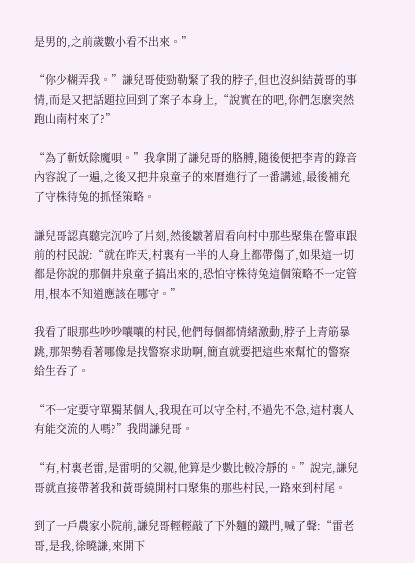是男的,之前歲數小看不出來。”

“你少糊弄我。”謙兒哥使勁勒緊了我的脖子,但也沒糾結黃哥的事情,而是又把話題拉回到了案子本身上,“說實在的吧,你們怎麽突然跑山南村來了?”

“為了斬妖除魔唄。”我拿開了謙兒哥的胳膊,隨後便把李青的錄音內容說了一遍,之後又把井泉童子的來曆進行了一番講述,最後補充了守株待兔的抓怪策略。

謙兒哥認真聽完沉吟了片刻,然後皺著眉看向村中那些聚集在警車跟前的村民說:“就在昨天,村裏有一半的人身上都帶傷了,如果這一切都是你說的那個井泉童子搞出來的,恐怕守株待兔這個策略不一定管用,根本不知道應該在哪守。”

我看了眼那些吵吵嚷嚷的村民,他們每個都情緒激動,脖子上青筋暴跳,那架勢看著哪像是找警察求助啊,簡直就要把這些來幫忙的警察給生吞了。

“不一定要守單獨某個人,我現在可以守全村,不過先不急,這村裏人有能交流的人嗎?”我問謙兒哥。

“有,村裏老雷,是雷明的父親,他算是少數比較冷靜的。”說完,謙兒哥就直接帶著我和黃哥繞開村口聚集的那些村民,一路來到村尾。

到了一戶農家小院前,謙兒哥輕輕敲了下外麵的鐵門,喊了聲:“雷老哥,是我,徐曉謙,來開下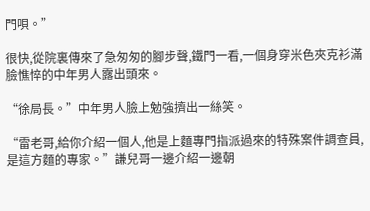門唄。”

很快,從院裏傳來了急匆匆的腳步聲,鐵門一看,一個身穿米色夾克衫滿臉憔悴的中年男人露出頭來。

“徐局長。”中年男人臉上勉強擠出一絲笑。

“雷老哥,給你介紹一個人,他是上麵專門指派過來的特殊案件調查員,是這方麵的專家。”謙兒哥一邊介紹一邊朝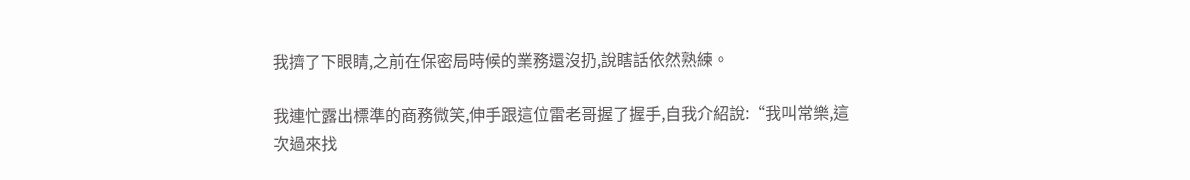我擠了下眼睛,之前在保密局時候的業務還沒扔,說瞎話依然熟練。

我連忙露出標準的商務微笑,伸手跟這位雷老哥握了握手,自我介紹說:“我叫常樂,這次過來找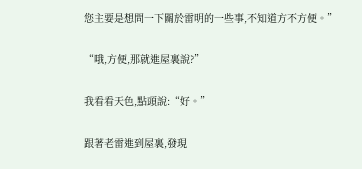您主要是想問一下關於雷明的一些事,不知道方不方便。”

“哦,方便,那就進屋裏說?”

我看看天色,點頭說:“好。”

跟著老雷進到屋裏,發現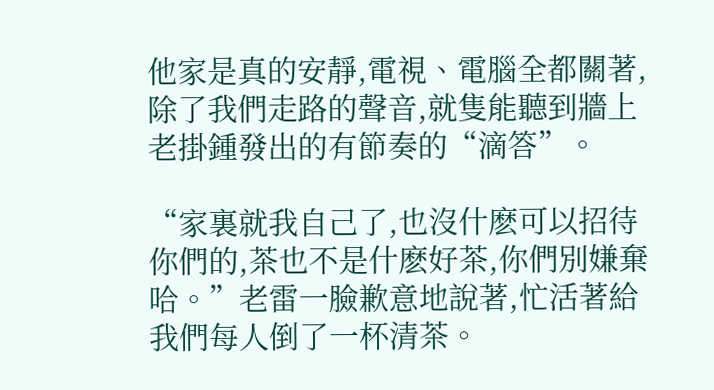他家是真的安靜,電視、電腦全都關著,除了我們走路的聲音,就隻能聽到牆上老掛鍾發出的有節奏的“滴答”。

“家裏就我自己了,也沒什麽可以招待你們的,茶也不是什麽好茶,你們別嫌棄哈。”老雷一臉歉意地說著,忙活著給我們每人倒了一杯清茶。